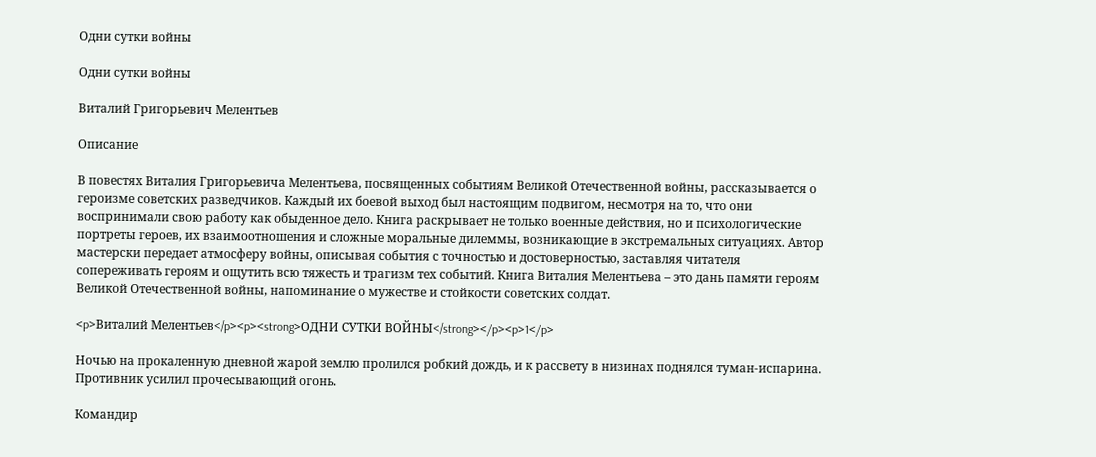Одни сутки войны

Одни сутки войны

Виталий Григорьевич Мелентьев

Описание

В повестях Виталия Григорьевича Мелентьева, посвященных событиям Великой Отечественной войны, рассказывается о героизме советских разведчиков. Каждый их боевой выход был настоящим подвигом, несмотря на то, что они воспринимали свою работу как обыденное дело. Книга раскрывает не только военные действия, но и психологические портреты героев, их взаимоотношения и сложные моральные дилеммы, возникающие в экстремальных ситуациях. Автор мастерски передает атмосферу войны, описывая события с точностью и достоверностью, заставляя читателя сопереживать героям и ощутить всю тяжесть и трагизм тех событий. Книга Виталия Мелентьева – это дань памяти героям Великой Отечественной войны, напоминание о мужестве и стойкости советских солдат.

<p>Виталий Мелентьев</p><p><strong>ОДНИ СУТКИ ВОЙНЫ</strong></p><p>1</p>

Ночью на прокаленную дневной жарой землю пролился робкий дождь, и к рассвету в низинах поднялся туман-испарина. Противник усилил прочесывающий огонь.

Командир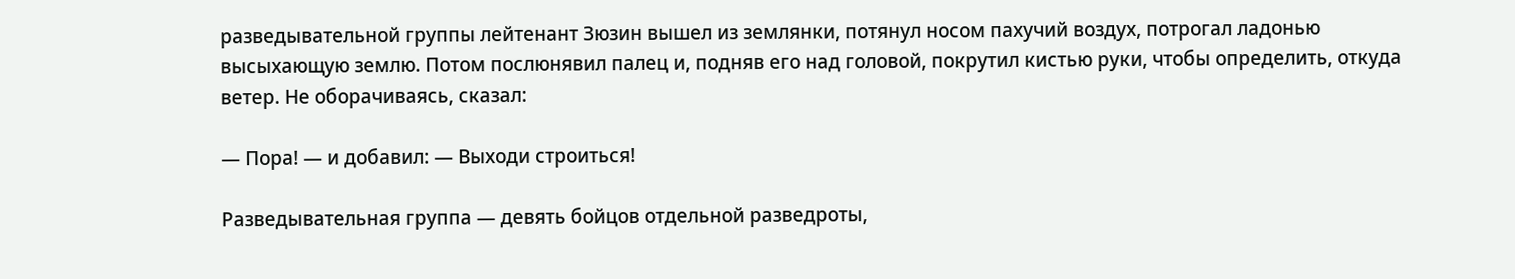разведывательной группы лейтенант Зюзин вышел из землянки, потянул носом пахучий воздух, потрогал ладонью высыхающую землю. Потом послюнявил палец и, подняв его над головой, покрутил кистью руки, чтобы определить, откуда ветер. Не оборачиваясь, сказал:

— Пора! — и добавил: — Выходи строиться!

Разведывательная группа — девять бойцов отдельной разведроты,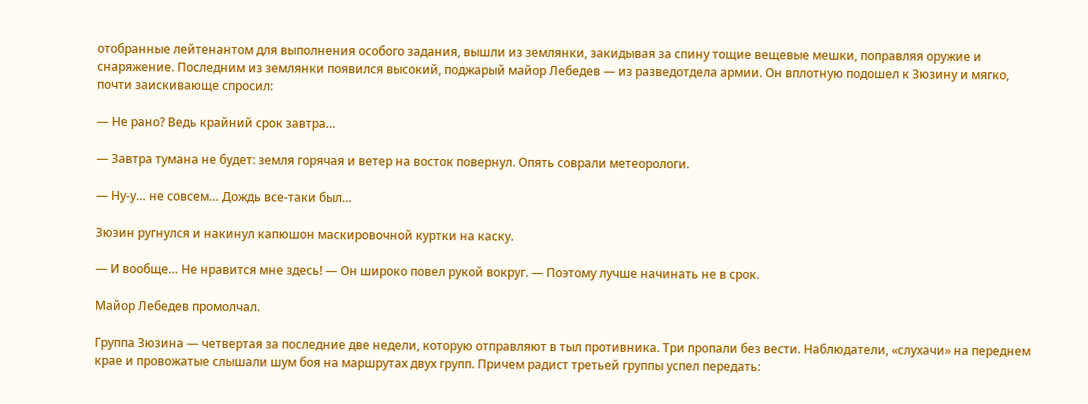отобранные лейтенантом для выполнения особого задания, вышли из землянки, закидывая за спину тощие вещевые мешки, поправляя оружие и снаряжение. Последним из землянки появился высокий, поджарый майор Лебедев — из разведотдела армии. Он вплотную подошел к Зюзину и мягко, почти заискивающе спросил:

— Не рано? Ведь крайний срок завтра…

— Завтра тумана не будет: земля горячая и ветер на восток повернул. Опять соврали метеорологи.

— Ну-у… не совсем… Дождь все-таки был…

Зюзин ругнулся и накинул капюшон маскировочной куртки на каску.

— И вообще… Не нравится мне здесь! — Он широко повел рукой вокруг. — Поэтому лучше начинать не в срок.

Майор Лебедев промолчал.

Группа Зюзина — четвертая за последние две недели, которую отправляют в тыл противника. Три пропали без вести. Наблюдатели, «слухачи» на переднем крае и провожатые слышали шум боя на маршрутах двух групп. Причем радист третьей группы успел передать: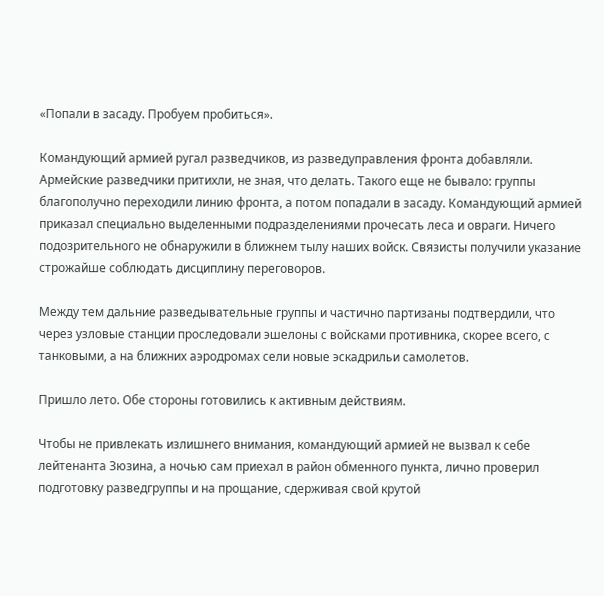«Попали в засаду. Пробуем пробиться».

Командующий армией ругал разведчиков, из разведуправления фронта добавляли. Армейские разведчики притихли, не зная, что делать. Такого еще не бывало: группы благополучно переходили линию фронта, а потом попадали в засаду. Командующий армией приказал специально выделенными подразделениями прочесать леса и овраги. Ничего подозрительного не обнаружили в ближнем тылу наших войск. Связисты получили указание строжайше соблюдать дисциплину переговоров.

Между тем дальние разведывательные группы и частично партизаны подтвердили, что через узловые станции проследовали эшелоны с войсками противника, скорее всего, с танковыми, а на ближних аэродромах сели новые эскадрильи самолетов.

Пришло лето. Обе стороны готовились к активным действиям.

Чтобы не привлекать излишнего внимания, командующий армией не вызвал к себе лейтенанта Зюзина, а ночью сам приехал в район обменного пункта, лично проверил подготовку разведгруппы и на прощание, сдерживая свой крутой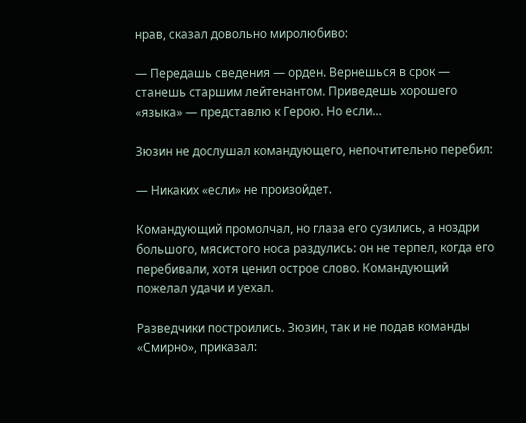нрав, сказал довольно миролюбиво:

— Передашь сведения — орден. Вернешься в срок — станешь старшим лейтенантом. Приведешь хорошего «языка» — представлю к Герою. Но если…

Зюзин не дослушал командующего, непочтительно перебил:

— Никаких «если» не произойдет.

Командующий промолчал, но глаза его сузились, а ноздри большого, мясистого носа раздулись: он не терпел, когда его перебивали, хотя ценил острое слово. Командующий пожелал удачи и уехал.

Разведчики построились. Зюзин, так и не подав команды «Смирно», приказал: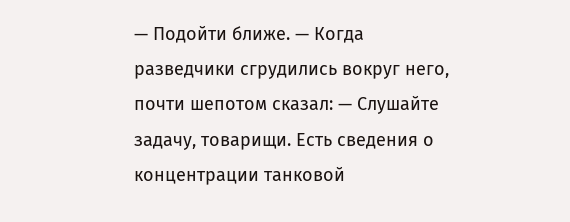— Подойти ближе. — Когда разведчики сгрудились вокруг него, почти шепотом сказал: — Слушайте задачу, товарищи. Есть сведения о концентрации танковой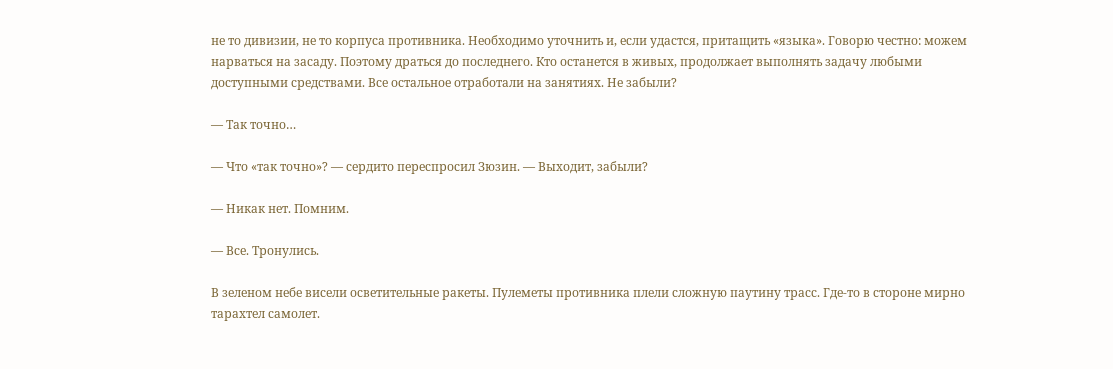не то дивизии, не то корпуса противника. Необходимо уточнить и, если удастся, притащить «языка». Говорю честно: можем нарваться на засаду. Поэтому драться до последнего. Кто останется в живых, продолжает выполнять задачу любыми доступными средствами. Все остальное отработали на занятиях. Не забыли?

— Так точно…

— Что «так точно»? — сердито переспросил Зюзин. — Выходит, забыли?

— Никак нет. Помним.

— Все. Тронулись.

В зеленом небе висели осветительные ракеты. Пулеметы противника плели сложную паутину трасс. Где-то в стороне мирно тарахтел самолет.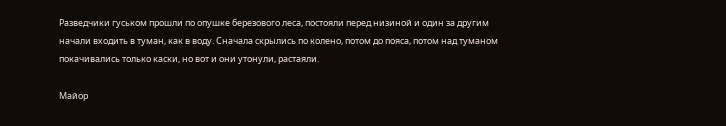Разведчики гуськом прошли по опушке березового леса, постояли перед низиной и один за другим начали входить в туман, как в воду. Сначала скрылись по колено, потом до пояса, потом над туманом покачивались только каски, но вот и они утонули, растаяли.

Майор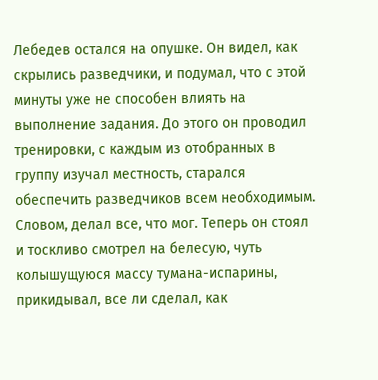Лебедев остался на опушке. Он видел, как скрылись разведчики, и подумал, что с этой минуты уже не способен влиять на выполнение задания. До этого он проводил тренировки, с каждым из отобранных в группу изучал местность, старался обеспечить разведчиков всем необходимым. Словом, делал все, что мог. Теперь он стоял и тоскливо смотрел на белесую, чуть колышущуюся массу тумана-испарины, прикидывал, все ли сделал, как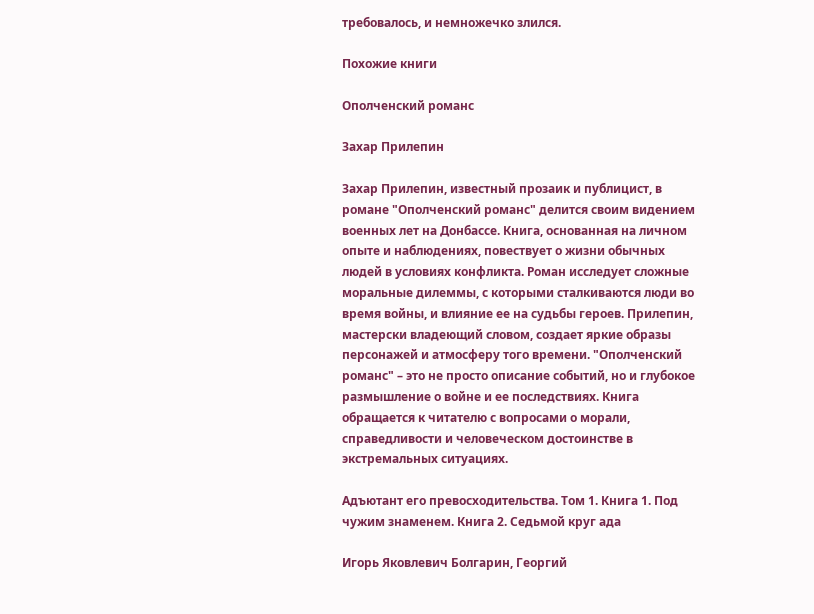требовалось, и немножечко злился.

Похожие книги

Ополченский романс

Захар Прилепин

Захар Прилепин, известный прозаик и публицист, в романе "Ополченский романс" делится своим видением военных лет на Донбассе. Книга, основанная на личном опыте и наблюдениях, повествует о жизни обычных людей в условиях конфликта. Роман исследует сложные моральные дилеммы, с которыми сталкиваются люди во время войны, и влияние ее на судьбы героев. Прилепин, мастерски владеющий словом, создает яркие образы персонажей и атмосферу того времени. "Ополченский романс" – это не просто описание событий, но и глубокое размышление о войне и ее последствиях. Книга обращается к читателю с вопросами о морали, справедливости и человеческом достоинстве в экстремальных ситуациях.

Адъютант его превосходительства. Том 1. Книга 1. Под чужим знаменем. Книга 2. Седьмой круг ада

Игорь Яковлевич Болгарин, Георгий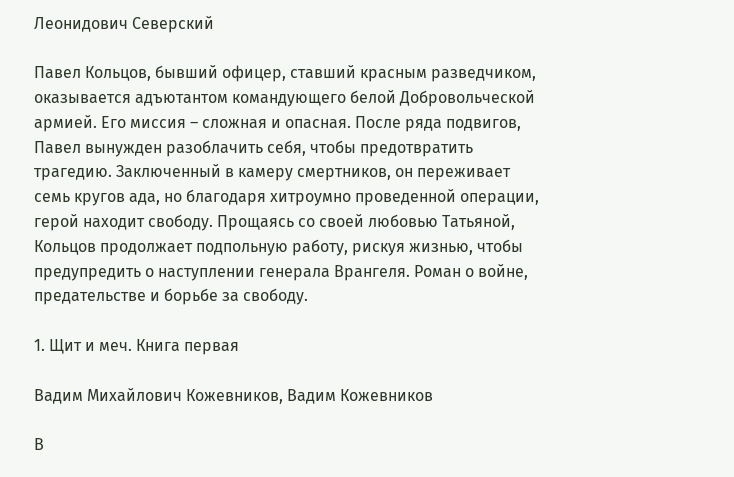Леонидович Северский

Павел Кольцов, бывший офицер, ставший красным разведчиком, оказывается адъютантом командующего белой Добровольческой армией. Его миссия – сложная и опасная. После ряда подвигов, Павел вынужден разоблачить себя, чтобы предотвратить трагедию. Заключенный в камеру смертников, он переживает семь кругов ада, но благодаря хитроумно проведенной операции, герой находит свободу. Прощаясь со своей любовью Татьяной, Кольцов продолжает подпольную работу, рискуя жизнью, чтобы предупредить о наступлении генерала Врангеля. Роман о войне, предательстве и борьбе за свободу.

1. Щит и меч. Книга первая

Вадим Михайлович Кожевников, Вадим Кожевников

В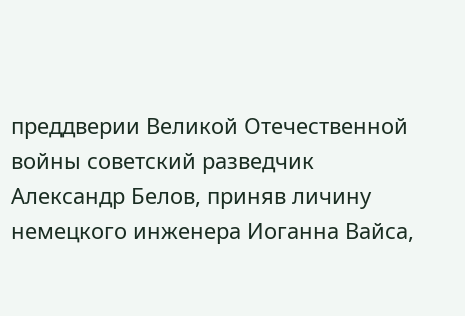преддверии Великой Отечественной войны советский разведчик Александр Белов, приняв личину немецкого инженера Иоганна Вайса,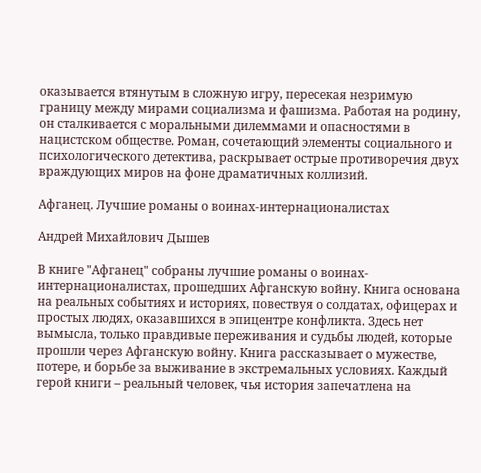оказывается втянутым в сложную игру, пересекая незримую границу между мирами социализма и фашизма. Работая на родину, он сталкивается с моральными дилеммами и опасностями в нацистском обществе. Роман, сочетающий элементы социального и психологического детектива, раскрывает острые противоречия двух враждующих миров на фоне драматичных коллизий.

Афганец. Лучшие романы о воинах-интернационалистах

Андрей Михайлович Дышев

В книге "Афганец" собраны лучшие романы о воинах-интернационалистах, прошедших Афганскую войну. Книга основана на реальных событиях и историях, повествуя о солдатах, офицерах и простых людях, оказавшихся в эпицентре конфликта. Здесь нет вымысла, только правдивые переживания и судьбы людей, которые прошли через Афганскую войну. Книга рассказывает о мужестве, потере, и борьбе за выживание в экстремальных условиях. Каждый герой книги – реальный человек, чья история запечатлена на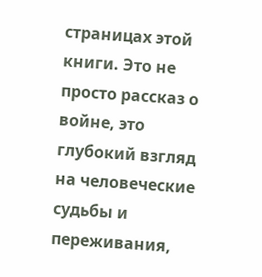страницах этой книги. Это не просто рассказ о войне, это глубокий взгляд на человеческие судьбы и переживания,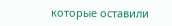которые оставили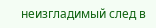неизгладимый след в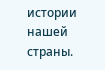истории нашей страны.